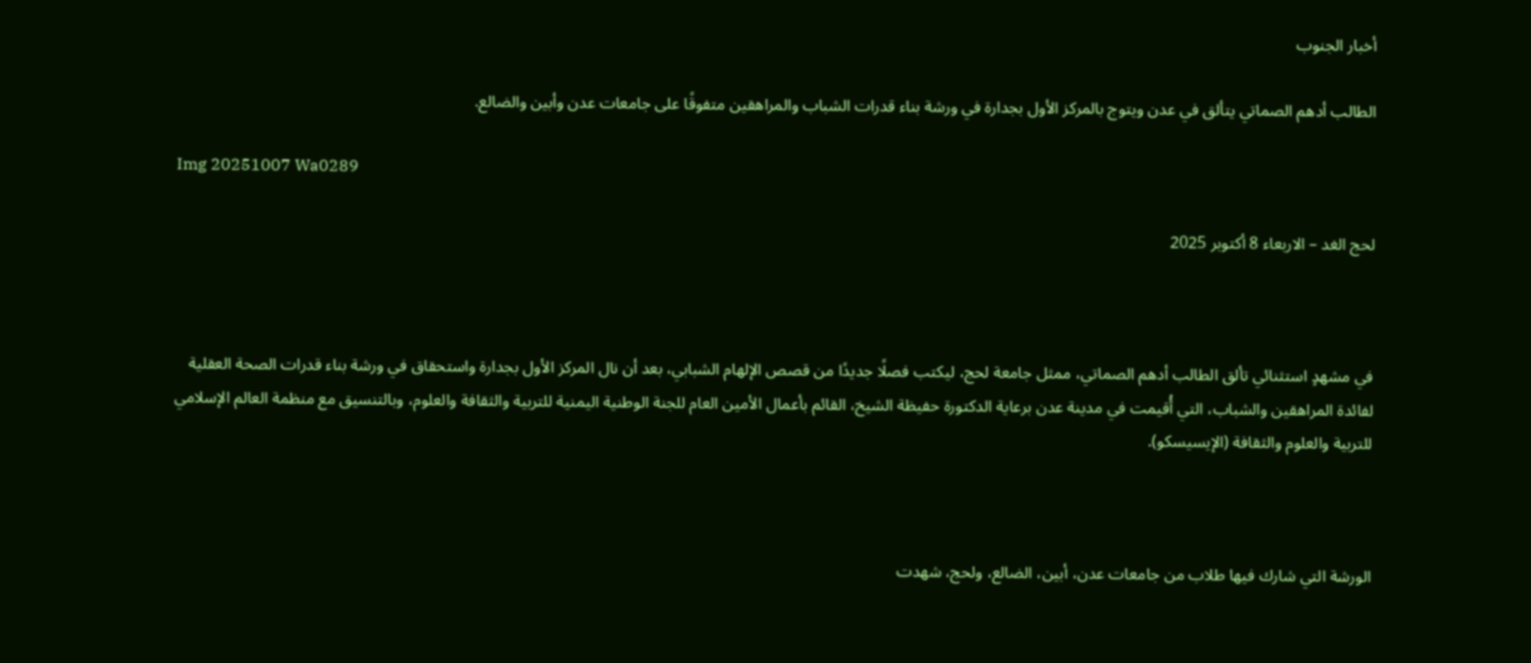أخبار الجنوب

الطالب أدهم الصماتي يتألق في عدن ويتوج بالمركز الأول بجدارة في ورشة بناء قدرات الشباب والمراهقين متفوقًا على جامعات عدن وأبين والضالع.

Img 20251007 Wa0289

لحج الغد – الاربعاء 8 أكتوبر 2025



في مشهدٍ استثنائي تألق الطالب أدهم الصماتي، ممثل جامعة لحج، ليكتب فصلًا جديدًا من قصص الإلهام الشبابي، بعد أن نال المركز الأول بجدارة واستحقاق في ورشة بناء قدرات الصحة العقلية لفائدة المراهقين والشباب، التي أُقيمت في مدينة عدن برعاية الدكتورة حفيظة الشيخ، القائم بأعمال الأمين العام للجنة الوطنية اليمنية للتربية والثقافة والعلوم، وبالتنسيق مع منظمة العالم الإسلامي للتربية والعلوم والثقافة (الإيسيسكو).



الورشة التي شارك فيها طلاب من جامعات عدن، أبين، الضالع، ولحج، شهدت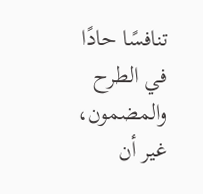تنافسًا حادًا في الطرح والمضمون، غير أن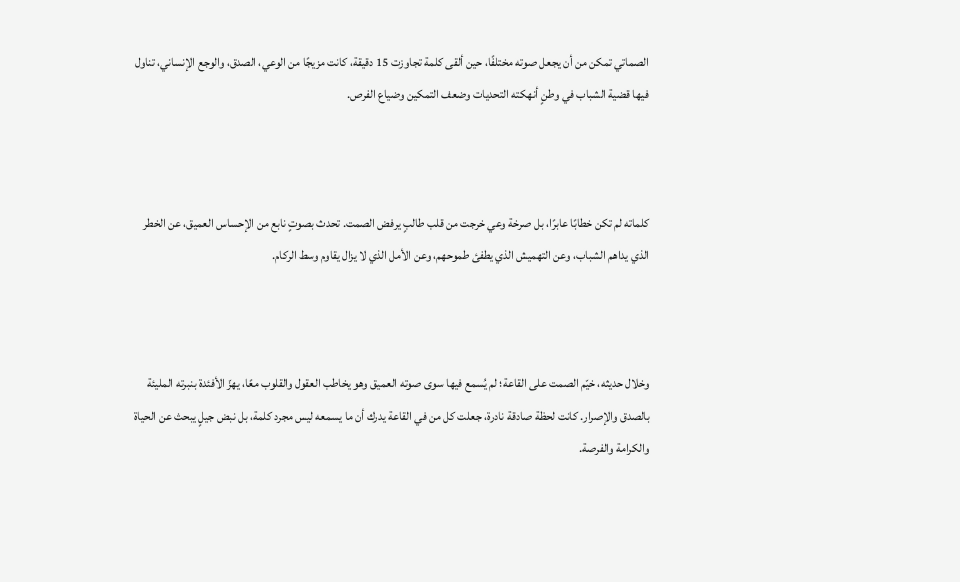الصماتي تمكن من أن يجعل صوته مختلفًا، حين ألقى كلمة تجاوزت 15 دقيقة، كانت مزيجًا من الوعي، الصدق، والوجع الإنساني، تناول فيها قضية الشباب في وطنٍ أنهكته التحديات وضعف التمكين وضياع الفرص.



كلماته لم تكن خطابًا عابرًا، بل صرخة وعي خرجت من قلب طالبٍ يرفض الصمت. تحدث بصوتٍ نابع من الإحساس العميق، عن الخطر الذي يداهم الشباب، وعن التهميش الذي يطفئ طموحهم، وعن الأمل الذي لا يزال يقاوم وسط الركام.



وخلال حديثه، خيّم الصمت على القاعة؛ لم يُسمع فيها سوى صوته العميق وهو يخاطب العقول والقلوب معًا، يهزّ الأفئدة بنبرته المليئة بالصدق والإصرار. كانت لحظة صادقة نادرة، جعلت كل من في القاعة يدرك أن ما يسمعه ليس مجرد كلمة، بل نبض جيلٍ يبحث عن الحياة والكرامة والفرصة.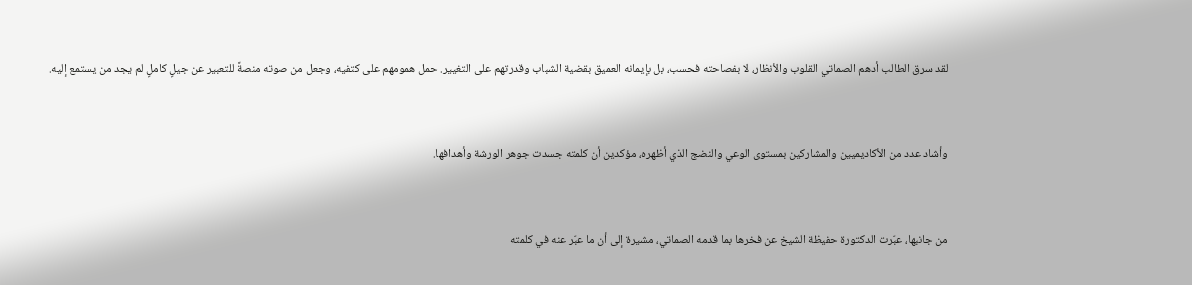لقد سرق الطالب أدهم الصماتي القلوب والأنظار، لا بفصاحته فحسب، بل بإيمانه العميق بقضية الشباب وقدرتهم على التغيير. حمل همومهم على كتفيه، وجعل من صوته منصةً للتعبير عن جيلٍ كاملٍ لم يجد من يستمع إليه.



وأشاد عدد من الأكاديميين والمشاركين بمستوى الوعي والنضج الذي أظهره، مؤكدين أن كلمته جسدت جوهر الورشة وأهدافها.



من جانبها، عبّرت الدكتورة حفيظة الشيخ عن فخرها بما قدمه الصماتي، مشيرة إلى أن ما عبّر عنه في كلمته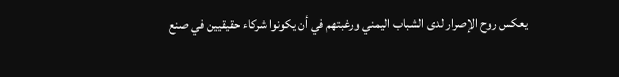يعكس روح الإصرار لدى الشباب اليمني ورغبتهم في أن يكونوا شركاء حقيقيين في صنع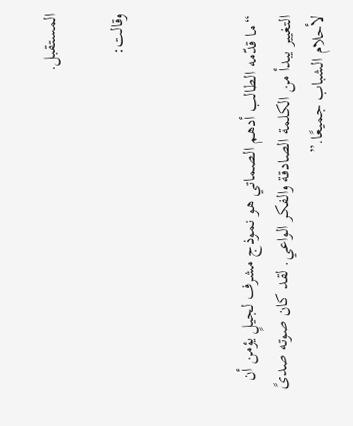المستقبل.

وقالت:



“ما قدّمه الطالب أدهم الصماتي هو نموذج مشرف لجيلٍ يؤمن أن التغيير يبدأ من الكلمة الصادقة والفكر الواعي. لقد كان صوته صدىً لأحلام الشباب جميعًا.”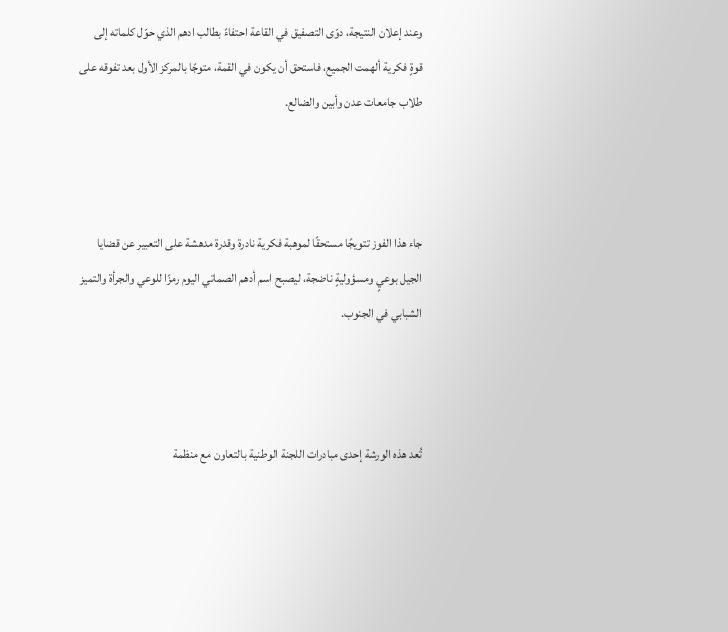وعند إعلان النتيجة، دوّى التصفيق في القاعة احتفاءً بطالب ادهم الذي حوّل كلماته إلى قوةٍ فكرية ألهمت الجميع، فاستحق أن يكون في القمة، متوجًا بالمركز الأول بعد تفوقه على طلاب جامعات عدن وأبين والضالع.



جاء هذا الفوز تتويجًا مستحقًا لموهبة فكرية نادرة وقدرة مدهشة على التعبير عن قضايا الجيل بوعيٍ ومسؤوليةٍ ناضجة، ليصبح اسم أدهم الصماتي اليوم رمزًا للوعي والجرأة والتميز الشبابي في الجنوب.



تُعد هذه الورشة إحدى مبادرات اللجنة الوطنية بالتعاون مع منظمة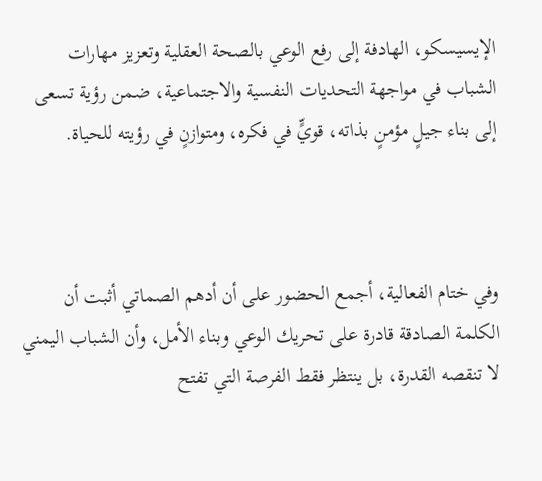الإيسيسكو، الهادفة إلى رفع الوعي بالصحة العقلية وتعزيز مهارات الشباب في مواجهة التحديات النفسية والاجتماعية، ضمن رؤية تسعى إلى بناء جيلٍ مؤمنٍ بذاته، قويٍّ في فكره، ومتوازنٍ في رؤيته للحياة.



وفي ختام الفعالية، أجمع الحضور على أن أدهم الصماتي أثبت أن الكلمة الصادقة قادرة على تحريك الوعي وبناء الأمل، وأن الشباب اليمني لا تنقصه القدرة، بل ينتظر فقط الفرصة التي تفتح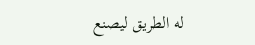له الطريق ليصنع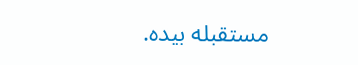مستقبله بيده.